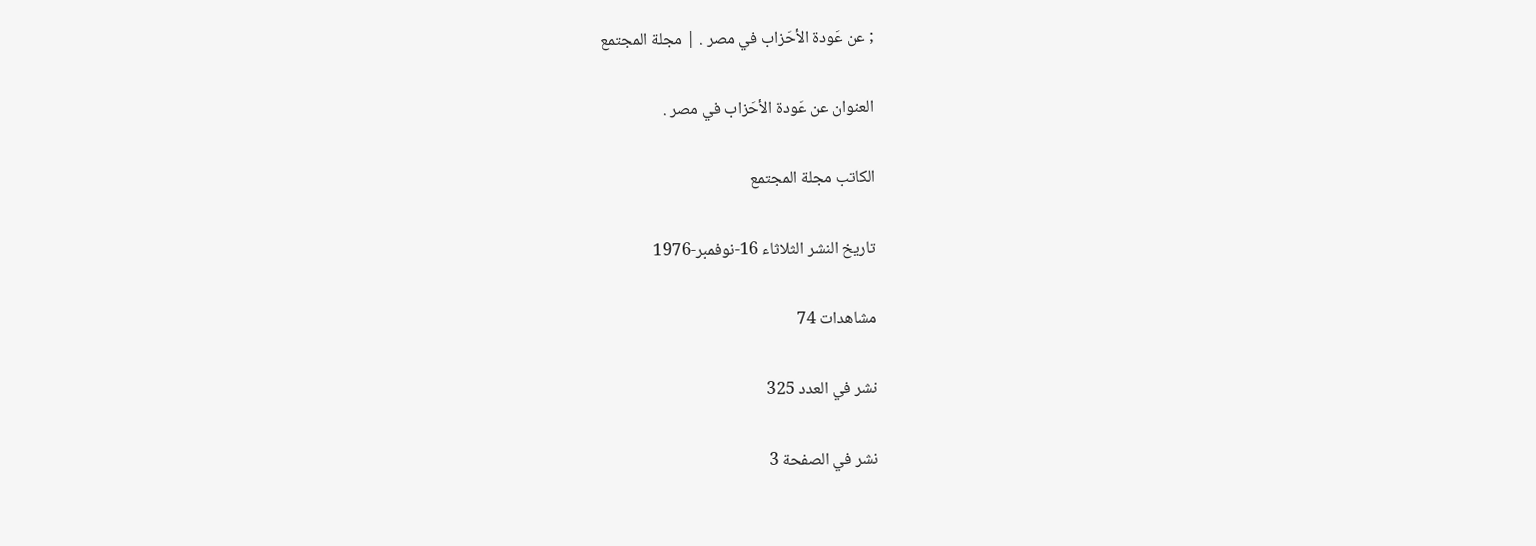; عن عَودة الأحَزاب في مصر . | مجلة المجتمع

العنوان عن عَودة الأحَزاب في مصر .

الكاتب مجلة المجتمع

تاريخ النشر الثلاثاء 16-نوفمبر-1976

مشاهدات 74

نشر في العدد 325

نشر في الصفحة 3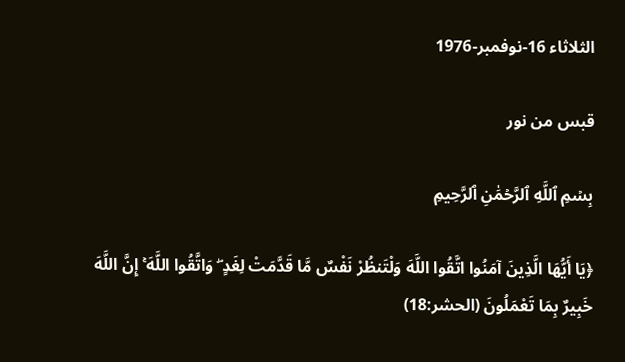الثلاثاء 16-نوفمبر-1976

قبس من نور

بِسۡمِ ٱللَّهِ ٱلرَّحۡمَٰنِ ٱلرَّحِيمِ

﴿يَا أَيُّهَا الَّذِينَ آمَنُوا اتَّقُوا اللَّهَ وَلْتَنظُرْ نَفْسٌ مَّا قَدَّمَتْ لِغَدٍ ۖ وَاتَّقُوا اللَّهَ ۚ إِنَّ اللَّهَ خَبِيرٌ بِمَا تَعْمَلُونَ (الحشر:18)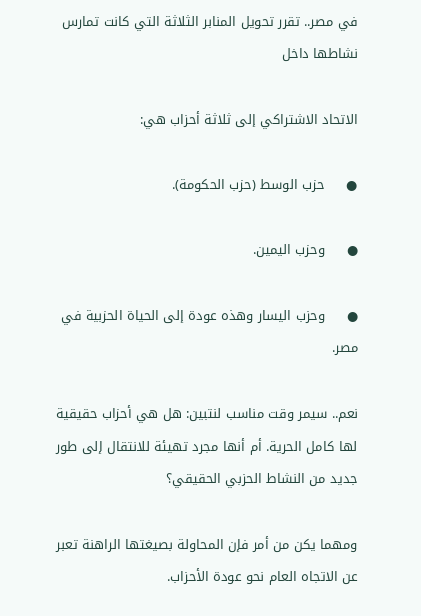في مصر.. تقرر تحويل المنابر الثلاثة التي كانت تمارس نشاطها داخل

الاتحاد الاشتراكي إلى ثلاثة أحزاب هي:

●     حزب الوسط (حزب الحكومة).

●     وحزب اليمين.

●     وحزب اليسار وهذه عودة إلى الحياة الحزبية في مصر.

نعم.. سيمر وقت مناسب لنتبين: هل هي أحزاب حقيقية لها كامل الحرية. أم أنها مجرد تهيئة للانتقال إلى طور جديد من النشاط الحزبي الحقيقي؟

ومهما يكن من أمر فإن المحاولة بصيغتها الراهنة تعبر عن الاتجاه العام نحو عودة الأحزاب.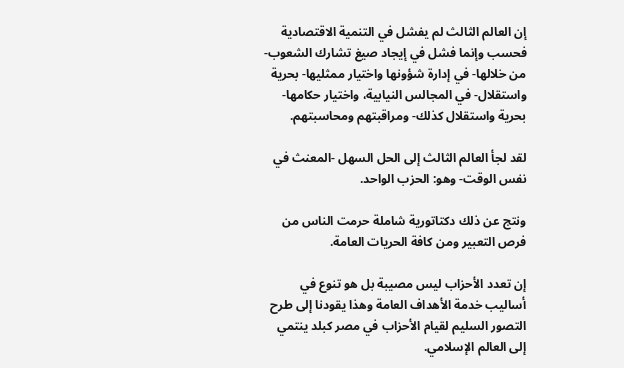إن العالم الثالث لم يفشل في التنمية الاقتصادية فحسب وإنما فشل في إيجاد صيغ تشارك الشعوب- من خلالها- في إدارة شؤونها واختيار ممثليها- بحرية واستقلال- في المجالس النيابية، واختيار حكامها- بحرية واستقلال كذلك- ومراقبتهم ومحاسبتهم.

لقد لجأ العالم الثالث إلى الحل السهل -المعنث في نفس الوقت- وهو: الحزب الواحد.

ونتج عن ذلك دكتاتورية شاملة حرمت الناس من فرص التعبير ومن كافة الحريات العامة.

إن تعدد الأحزاب ليس مصيبة بل هو تنوع في أساليب خدمة الأهداف العامة وهذا يقودنا إلى طرح التصور السليم لقيام الأحزاب في مصر كبلد ينتمي إلى العالم الإسلامي.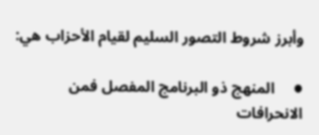وأبرز شروط التصور السليم لقيام الأحزاب هي:

●     المنهج ذو البرنامج المفصل فمن الانحرافات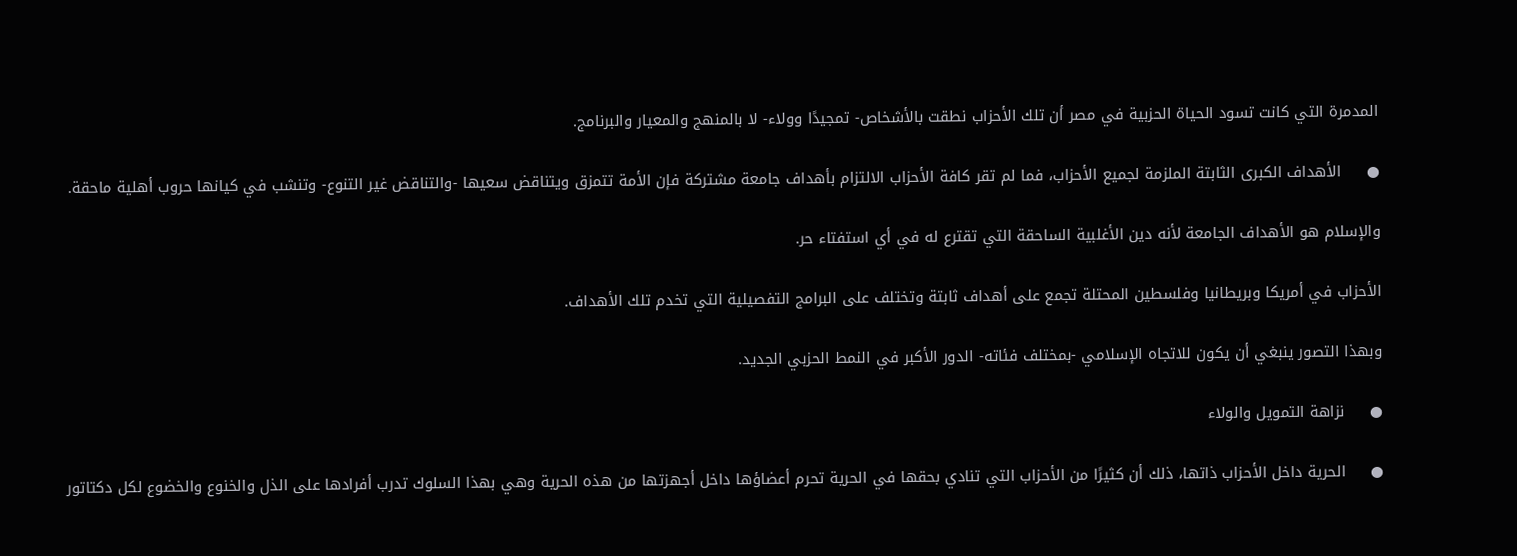المدمرة التي كانت تسود الحياة الحزبية في مصر أن تلك الأحزاب نطقت بالأشخاص- تمجيدًا وولاء- لا بالمنهج والمعيار والبرنامج.

●     الأهداف الكبرى الثابتة الملزمة لجميع الأحزاب، فما لم تقر كافة الأحزاب الالتزام بأهداف جامعة مشتركة فإن الأمة تتمزق ويتناقض سعيها -والتناقض غير التنوع- وتنشب في كيانها حروب أهلية ماحقة.

والإسلام هو الأهداف الجامعة لأنه دين الأغلبية الساحقة التي تقترع له في أي استفتاء حر.

الأحزاب في أمريكا وبريطانيا وفلسطين المحتلة تجمع على أهداف ثابتة وتختلف على البرامج التفصيلية التي تخدم تلك الأهداف.

وبهذا التصور ينبغي أن يكون للاتجاه الإسلامي -بمختلف فئاته- الدور الأكبر في النمط الحزبي الجديد.

●     نزاهة التمويل والولاء

●     الحرية داخل الأحزاب ذاتها، ذلك أن كثيرًا من الأحزاب التي تنادي بحقها في الحرية تحرم أعضاؤها داخل أجهزتها من هذه الحرية وهي بهذا السلوك تدرب أفرادها على الذل والخنوع والخضوع لكل دكتاتور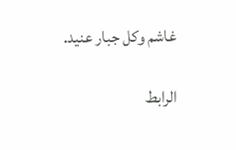غاشم وكل جبار عنيد.

الرابط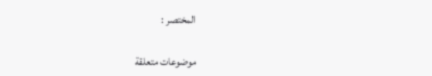المختصر :

موضوعات متعلقة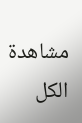مشاهدة الكل